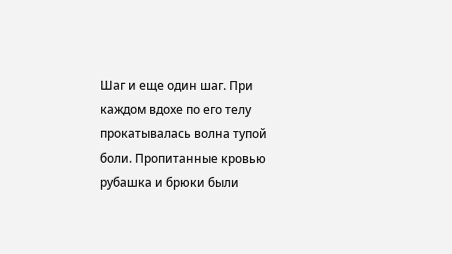Шаг и еще один шаг. При каждом вдохе по его телу прокатывалась волна тупой боли. Пропитанные кровью рубашка и брюки были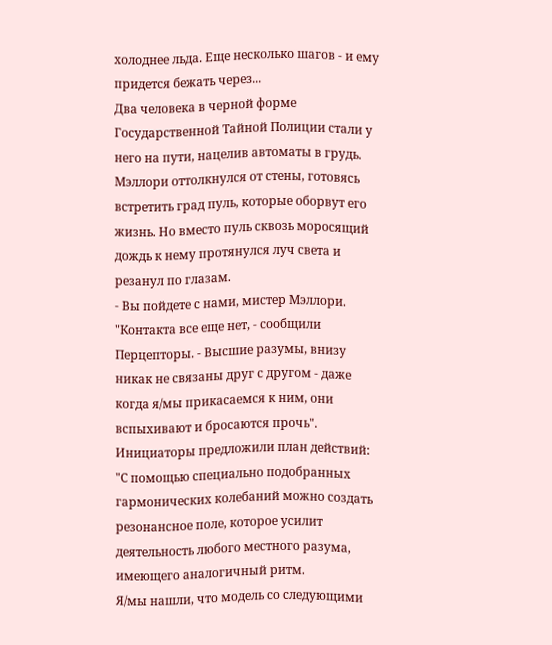холоднее льда. Еще несколько шагов - и ему придется бежать через...
Два человека в черной форме Государственной Тайной Полиции стали у него на пути, нацелив автоматы в грудь. Мэллори оттолкнулся от стены, готовясь встретить град пуль, которые оборвут его жизнь. Но вместо пуль сквозь моросящий дождь к нему протянулся луч света и резанул по глазам.
- Вы пойдете с нами, мистер Мэллори.
"Контакта все еще нет, - сообщили Перцепторы. - Высшие разумы, внизу никак не связаны друг с другом - даже когда я/мы прикасаемся к ним, они вспыхивают и бросаются прочь".
Инициаторы предложили план действий:
"С помощью специально подобранных гармонических колебаний можно создать резонансное поле, которое усилит деятельность любого местного разума, имеющего аналогичный ритм.
Я/мы нашли, что модель со следующими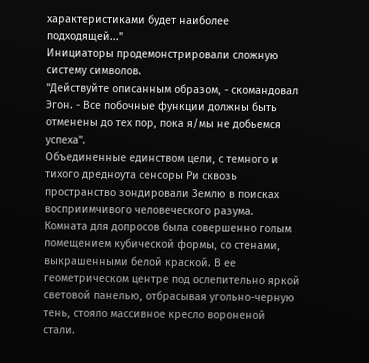характеристиками будет наиболее подходящей..."
Инициаторы продемонстрировали сложную систему символов.
"Действуйте описанным образом, - скомандовал Эгон. - Все побочные функции должны быть отменены до тех пор, пока я/мы не добьемся успеха".
Объединенные единством цели, с темного и тихого дредноута сенсоры Ри сквозь пространство зондировали Землю в поисках восприимчивого человеческого разума.
Комната для допросов была совершенно голым помещением кубической формы, со стенами, выкрашенными белой краской. В ее геометрическом центре под ослепительно яркой световой панелью, отбрасывая угольно-черную тень, стояло массивное кресло вороненой стали.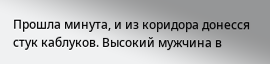Прошла минута, и из коридора донесся стук каблуков. Высокий мужчина в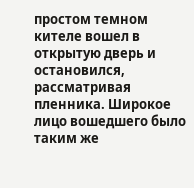простом темном кителе вошел в открытую дверь и остановился, рассматривая пленника. Широкое лицо вошедшего было таким же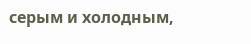серым и холодным,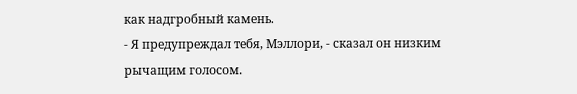как надгробный камень.
- Я предупреждал тебя, Мэллори, - сказал он низким рычащим голосом.